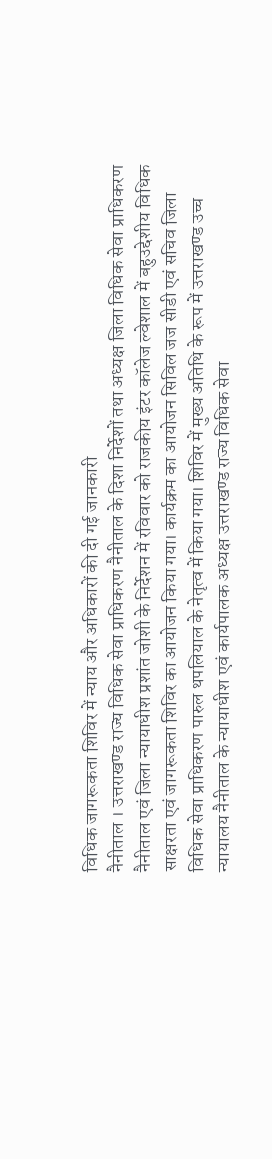विधिक जागरूकता शिविर में न्याय और अधिकारों की दी गई जानकारी
नैनीताल । उत्तराखण्ड राज्य विधिक सेवा प्राधिकरण नैनीताल के दिशा निर्देशों तथा अध्यक्ष जिला विधिक सेवा प्राधिकरण नैनीताल एवं जिला न्यायाधीश प्रशांत जोशी के निर्देशन में रविवार को राजकीय इंटर कॉलेज ल्वेशाल में बहुउद्देशीय विधिक साक्षरता एवं जागरूकता शिविर का आयोजन किया गया। कार्यक्रम का आयोजन सिविल जज सीडी एवं सचिव जिला विधिक सेवा प्राधिकरण पारुल थपलियाल के नेतृत्व में किया गया। शिविर में मुख्य अतिथि के रूप में उत्तराखण्ड उच्च न्यायालय नैनीताल के न्यायाधीश एवं कार्यपालक अध्यक्ष उत्तराखण्ड राज्य विधिक सेवा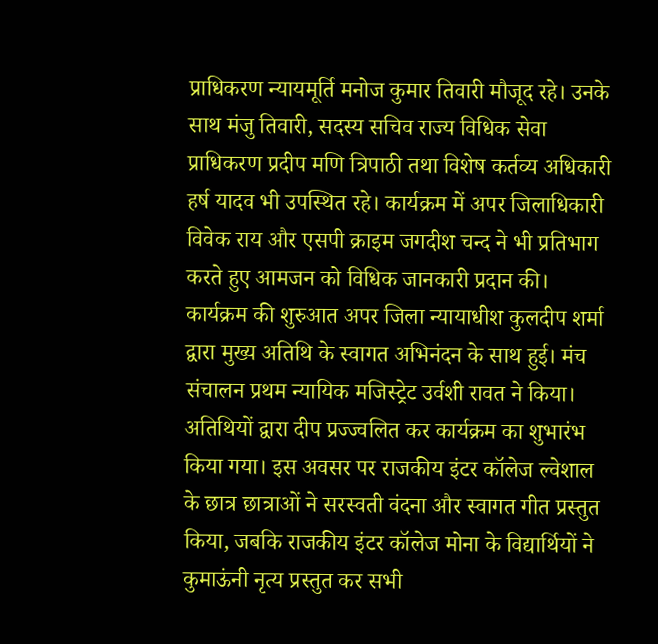प्राधिकरण न्यायमूर्ति मनोज कुमार तिवारी मौजूद रहे। उनके साथ मंजु तिवारी, सदस्य सचिव राज्य विधिक सेवा प्राधिकरण प्रदीप मणि त्रिपाठी तथा विशेष कर्तव्य अधिकारी हर्ष यादव भी उपस्थित रहे। कार्यक्रम में अपर जिलाधिकारी विवेक राय और एसपी क्राइम जगदीश चन्द ने भी प्रतिभाग करते हुए आमजन को विधिक जानकारी प्रदान की। कार्यक्रम की शुरुआत अपर जिला न्यायाधीश कुलदीप शर्मा द्वारा मुख्य अतिथि के स्वागत अभिनंदन के साथ हुई। मंच संचालन प्रथम न्यायिक मजिस्ट्रेट उर्वशी रावत ने किया। अतिथियों द्वारा दीप प्रज्ज्वलित कर कार्यक्रम का शुभारंभ किया गया। इस अवसर पर राजकीय इंटर कॉलेज ल्वेशाल के छात्र छात्राओं ने सरस्वती वंदना और स्वागत गीत प्रस्तुत किया, जबकि राजकीय इंटर कॉलेज मोना के विद्यार्थियों ने कुमाऊंनी नृत्य प्रस्तुत कर सभी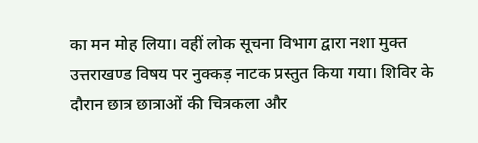का मन मोह लिया। वहीं लोक सूचना विभाग द्वारा नशा मुक्त उत्तराखण्ड विषय पर नुक्कड़ नाटक प्रस्तुत किया गया। शिविर के दौरान छात्र छात्राओं की चित्रकला और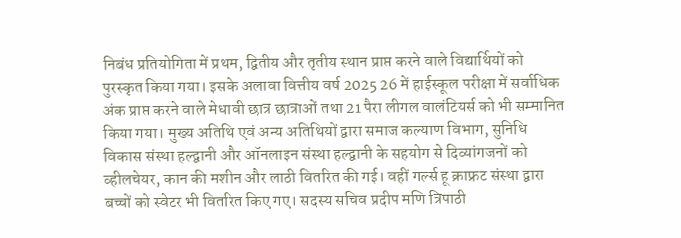निबंध प्रतियोगिता में प्रथम, द्वितीय और तृतीय स्थान प्राप्त करने वाले विद्यार्थियों को पुरस्कृत किया गया। इसके अलावा वित्तीय वर्ष 2025 26 में हाईस्कूल परीक्षा में सर्वाधिक अंक प्राप्त करने वाले मेधावी छात्र छात्राओं तथा 21 पैरा लीगल वालंटियर्स को भी सम्मानित किया गया। मुख्य अतिथि एवं अन्य अतिथियों द्वारा समाज कल्याण विभाग, सुनिधि विकास संस्था हल्द्वानी और ऑनलाइन संस्था हल्द्वानी के सहयोग से दिव्यांगजनों को व्हीलचेयर, कान की मशीन और लाठी वितरित की गई। वहीं गर्ल्स हू क्राफ्रट संस्था द्वारा बच्चों को स्वेटर भी वितरित किए गए। सदस्य सचिव प्रदीप मणि त्रिपाठी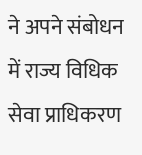ने अपने संबोधन में राज्य विधिक सेवा प्राधिकरण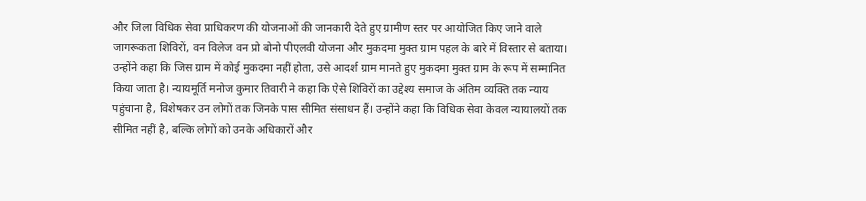और जिला विधिक सेवा प्राधिकरण की योजनाओं की जानकारी देते हुए ग्रामीण स्तर पर आयोजित किए जाने वाले जागरूकता शिविरों, वन विलेज वन प्रो बोनो पीएलवी योजना और मुकदमा मुक्त ग्राम पहल के बारे में विस्तार से बताया। उन्होंने कहा कि जिस ग्राम में कोई मुकदमा नहीं होता, उसे आदर्श ग्राम मानते हुए मुकदमा मुक्त ग्राम के रूप में सम्मानित किया जाता है। न्यायमूर्ति मनोज कुमार तिवारी ने कहा कि ऐसे शिविरों का उद्देश्य समाज के अंतिम व्यक्ति तक न्याय पहुंचाना है, विशेषकर उन लोगों तक जिनके पास सीमित संसाधन हैं। उन्होंने कहा कि विधिक सेवा केवल न्यायालयों तक सीमित नहीं है, बल्कि लोगों को उनके अधिकारों और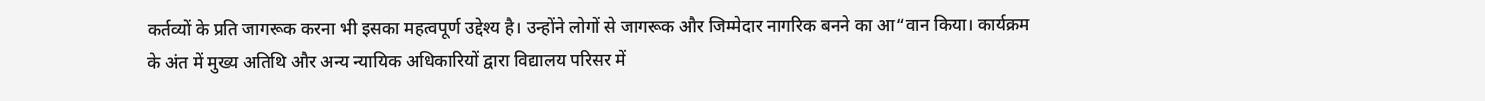कर्तव्यों के प्रति जागरूक करना भी इसका महत्वपूर्ण उद्देश्य है। उन्होंने लोगों से जागरूक और जिम्मेदार नागरिक बनने का आ“वान किया। कार्यक्रम के अंत में मुख्य अतिथि और अन्य न्यायिक अधिकारियों द्वारा विद्यालय परिसर में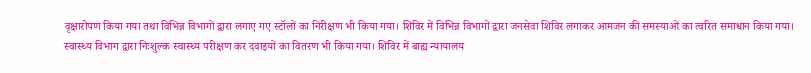वृक्षारोपण किया गया तथा विभिन्न विभागों द्वारा लगाए गए स्टॉलों का निरीक्षण भी किया गया। शिविर में विभिन्न विभागों द्वारा जनसेवा शिविर लगाकर आमजन की समस्याओं का त्वरित समाधान किया गया। स्वास्थ्य विभाग द्वारा निःशुल्क स्वास्थ्य परीक्षण कर दवाइयों का वितरण भी किया गया। शिविर में बाह्य न्यायालय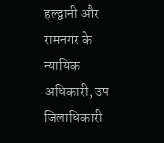हल्द्वानी और रामनगर के न्यायिक अधिकारी, उप जिलाधिकारी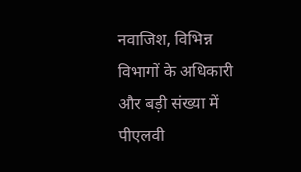नवाजिश, विभिन्न विभागों के अधिकारी और बड़ी संख्या में पीएलवी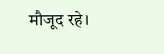मौजूद रहे।